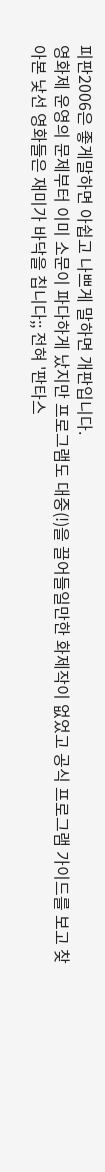피판2006은 좋게말하면 아쉽고 나쁘게 말하면 개판입니다.
영화제 운영의 문제부터 이미 소문이 파다하게 났지만 프로그램도 대중(!)을 끌어들일만한 화제작이 없었고 공식 프로그램 가이드를 보고 찾아본 낯선 영화들은 재미가 바닥을 칩니다;; 전혀 '판타스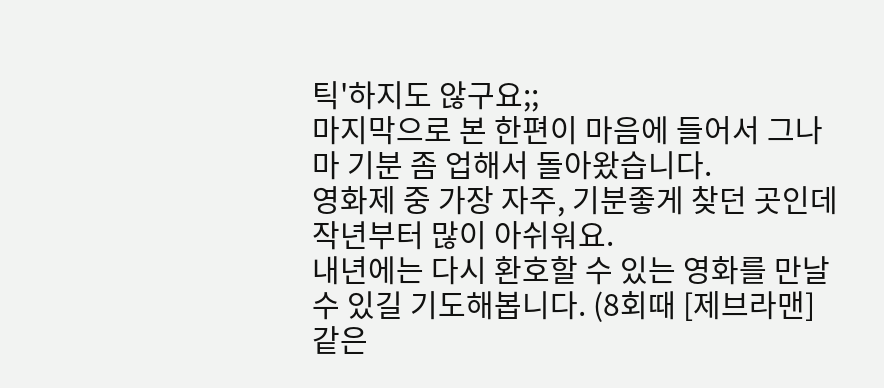틱'하지도 않구요;;
마지막으로 본 한편이 마음에 들어서 그나마 기분 좀 업해서 돌아왔습니다.
영화제 중 가장 자주, 기분좋게 찾던 곳인데 작년부터 많이 아쉬워요.
내년에는 다시 환호할 수 있는 영화를 만날 수 있길 기도해봅니다. (8회때 [제브라맨] 같은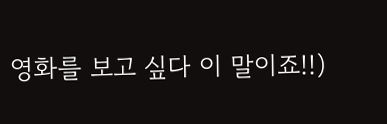영화를 보고 싶다 이 말이죠!!)